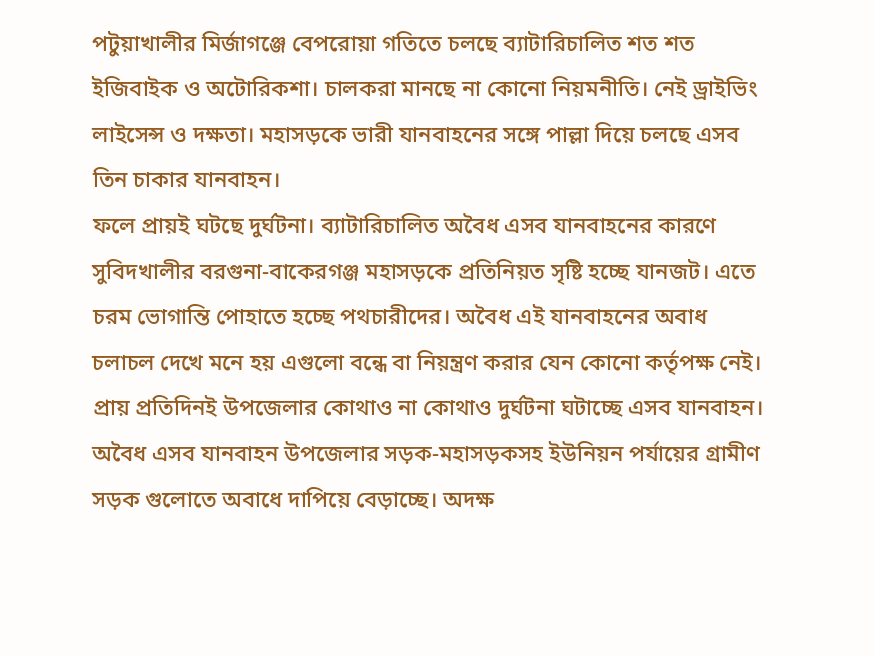পটুয়াখালীর মির্জাগঞ্জে বেপরোয়া গতিতে চলছে ব্যাটারিচালিত শত শত ইজিবাইক ও অটোরিকশা। চালকরা মানছে না কোনো নিয়মনীতি। নেই ড্রাইভিং লাইসেন্স ও দক্ষতা। মহাসড়কে ভারী যানবাহনের সঙ্গে পাল্লা দিয়ে চলছে এসব তিন চাকার যানবাহন।
ফলে প্রায়ই ঘটছে দুর্ঘটনা। ব্যাটারিচালিত অবৈধ এসব যানবাহনের কারণে সুবিদখালীর বরগুনা-বাকেরগঞ্জ মহাসড়কে প্রতিনিয়ত সৃষ্টি হচ্ছে যানজট। এতে চরম ভোগান্তি পোহাতে হচ্ছে পথচারীদের। অবৈধ এই যানবাহনের অবাধ চলাচল দেখে মনে হয় এগুলো বন্ধে বা নিয়ন্ত্রণ করার যেন কোনো কর্তৃপক্ষ নেই। প্রায় প্রতিদিনই উপজেলার কোথাও না কোথাও দুর্ঘটনা ঘটাচ্ছে এসব যানবাহন। অবৈধ এসব যানবাহন উপজেলার সড়ক-মহাসড়কসহ ইউনিয়ন পর্যায়ের গ্রামীণ সড়ক গুলোতে অবাধে দাপিয়ে বেড়াচ্ছে। অদক্ষ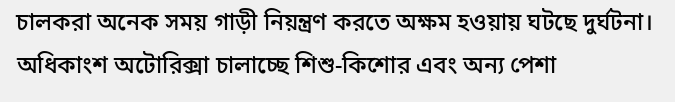চালকরা অনেক সময় গাড়ী নিয়ন্ত্রণ করতে অক্ষম হওয়ায় ঘটছে দুর্ঘটনা। অধিকাংশ অটোরিক্সা চালাচ্ছে শিশু-কিশোর এবং অন্য পেশা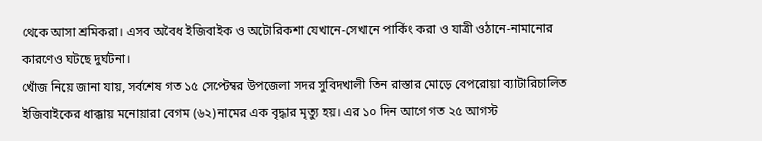থেকে আসা শ্রমিকরা। এসব অবৈধ ইজিবাইক ও অটোরিকশা যেখানে-সেখানে পার্কিং করা ও যাত্রী ওঠানে-নামানোর কারণেও ঘটছে দুর্ঘটনা।
খোঁজ নিয়ে জানা যায়, সর্বশেষ গত ১৫ সেপ্টেম্বর উপজেলা সদর সুবিদখালী তিন রাস্তার মোড়ে বেপরোয়া ব্যাটারিচালিত ইজিবাইকের ধাক্কায় মনোয়ারা বেগম (৬২)নামের এক বৃদ্ধার মৃত্যু হয়। এর ১০ দিন আগে গত ২৫ আগস্ট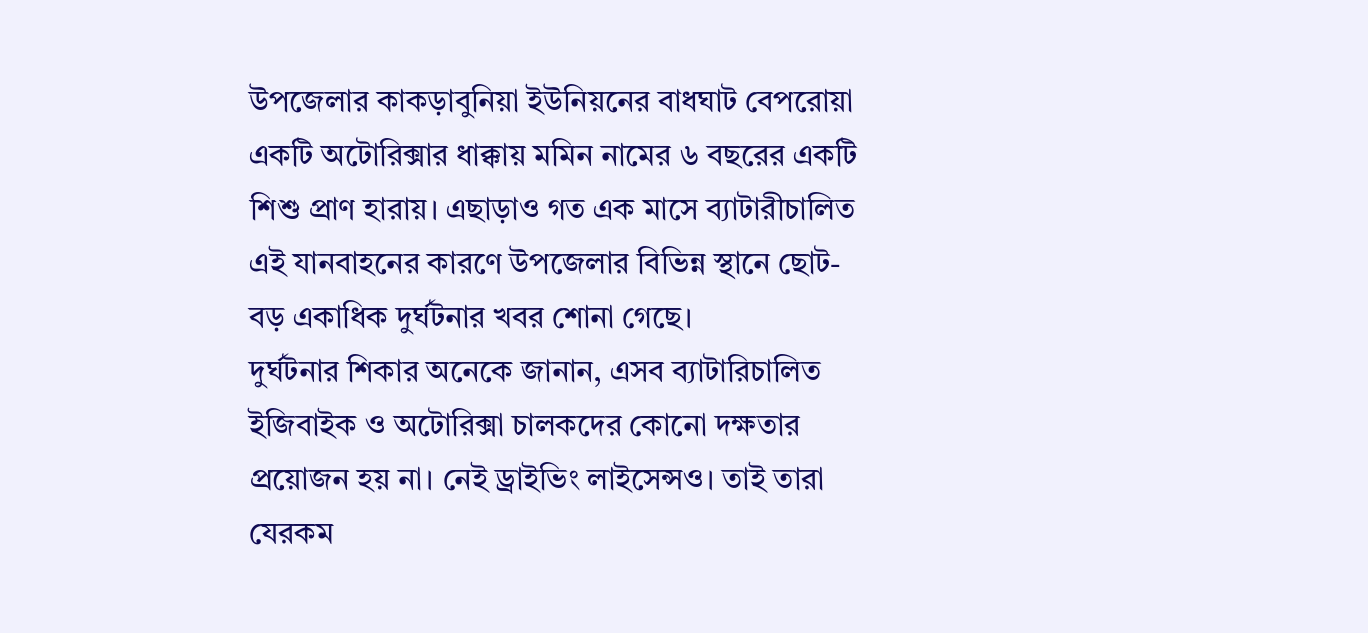উপজেলার কাকড়াবুনিয়া ইউনিয়নের বাধঘাট বেপরোয়া একটি অটোরিক্সার ধাক্কায় মমিন নামের ৬ বছরের একটি শিশু প্রাণ হারায়। এছাড়াও গত এক মাসে ব্যাটারীচালিত এই যানবাহনের কারণে উপজেলার বিভিন্ন স্থানে ছোট-বড় একাধিক দুর্ঘটনার খবর শোনা গেছে।
দুর্ঘটনার শিকার অনেকে জানান, এসব ব্যাটারিচালিত ইজিবাইক ও অটোরিক্সা চালকদের কোনো দক্ষতার প্রয়োজন হয় না। নেই ড্রাইভিং লাইসেন্সও। তাই তারা যেরকম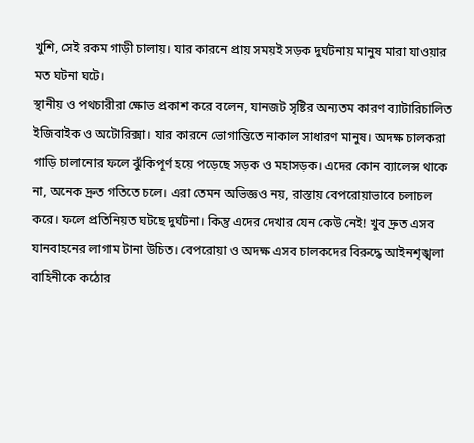খুশি, সেই রকম গাড়ী চালায়। যার কারনে প্রায় সময়ই সড়ক দুর্ঘটনায় মানুষ মারা যাওয়ার মত ঘটনা ঘটে।
স্থানীয় ও পথচারীরা ক্ষোভ প্রকাশ করে বলেন, যানজট সৃষ্টির অন্যতম কারণ ব্যাটারিচালিত ইজিবাইক ও অটোরিক্সা। যার কারনে ভোগান্তিতে নাকাল সাধারণ মানুষ। অদক্ষ চালকরা গাড়ি চালানোর ফলে ঝুঁকিপূর্ণ হয়ে পড়েছে সড়ক ও মহাসড়ক। এদের কোন ব্যালেন্স থাকে না, অনেক দ্রুত গতিতে চলে। এরা তেমন অভিজ্ঞও নয়, রাস্তায় বেপরোয়াভাবে চলাচল করে। ফলে প্রতিনিয়ত ঘটছে দুর্ঘটনা। কিন্তু এদের দেখার যেন কেউ নেই! খুব দ্রুত এসব যানবাহনের লাগাম টানা উচিত। বেপরোয়া ও অদক্ষ এসব চালকদের বিরুদ্ধে আইনশৃঙ্খলা বাহিনীকে কঠোর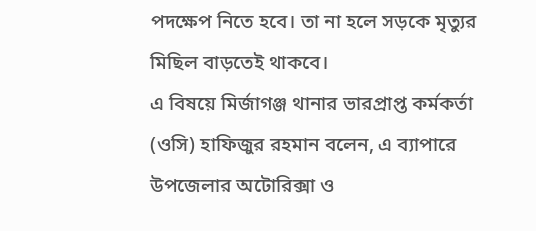পদক্ষেপ নিতে হবে। তা না হলে সড়কে মৃত্যুর মিছিল বাড়তেই থাকবে।
এ বিষয়ে মির্জাগঞ্জ থানার ভারপ্রাপ্ত কর্মকর্তা (ওসি) হাফিজুর রহমান বলেন, এ ব্যাপারে উপজেলার অটোরিক্সা ও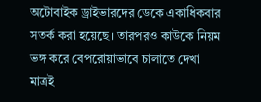অটোবাইক ড্রাইভারদের ডেকে একাধিকবার সতর্ক করা হয়েছে। তারপরও কাউকে নিয়ম ভঙ্গ করে বেপরোয়াভাবে চালাতে দেখা মাত্রই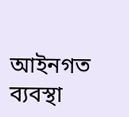আইনগত ব্যবস্থা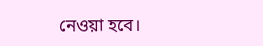নেওয়া হবে।